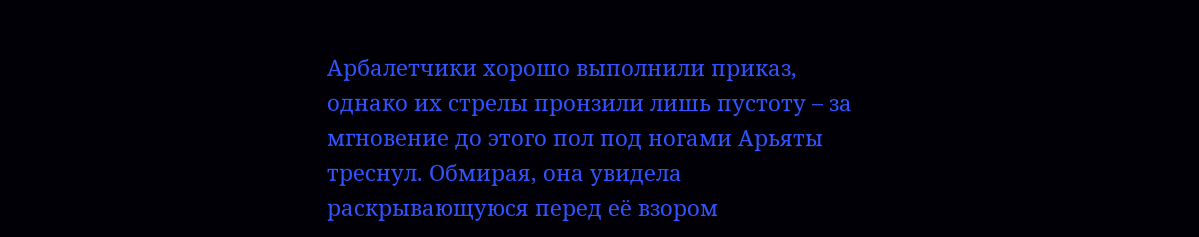Арбалетчики хорошо выполнили приказ, однако их стрелы пронзили лишь пустоту – за мгновение до этого пол под ногами Арьяты треснул. Обмирая, она увидела раскрывающуюся перед её взором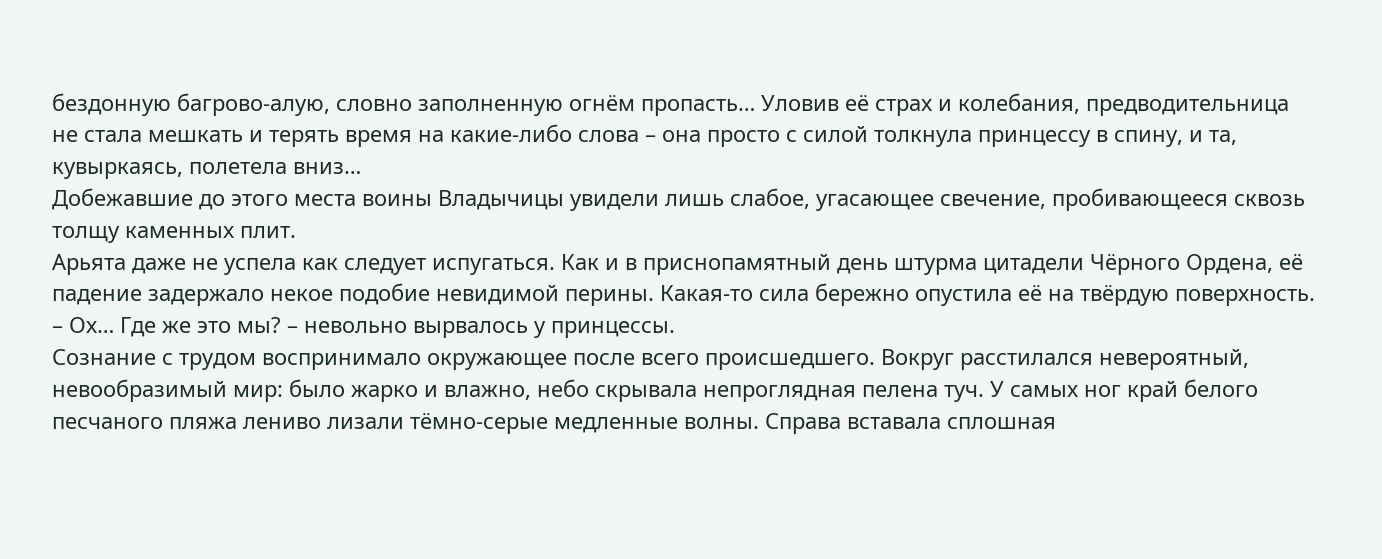бездонную багрово-алую, словно заполненную огнём пропасть… Уловив её страх и колебания, предводительница не стала мешкать и терять время на какие-либо слова – она просто с силой толкнула принцессу в спину, и та, кувыркаясь, полетела вниз…
Добежавшие до этого места воины Владычицы увидели лишь слабое, угасающее свечение, пробивающееся сквозь толщу каменных плит.
Арьята даже не успела как следует испугаться. Как и в приснопамятный день штурма цитадели Чёрного Ордена, её падение задержало некое подобие невидимой перины. Какая-то сила бережно опустила её на твёрдую поверхность.
– Ох… Где же это мы? – невольно вырвалось у принцессы.
Сознание с трудом воспринимало окружающее после всего происшедшего. Вокруг расстилался невероятный, невообразимый мир: было жарко и влажно, небо скрывала непроглядная пелена туч. У самых ног край белого песчаного пляжа лениво лизали тёмно-серые медленные волны. Справа вставала сплошная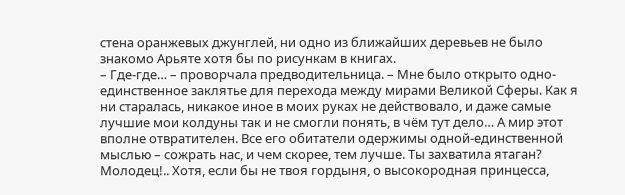стена оранжевых джунглей, ни одно из ближайших деревьев не было знакомо Арьяте хотя бы по рисункам в книгах.
– Где-где… – проворчала предводительница. – Мне было открыто одно-единственное заклятье для перехода между мирами Великой Сферы. Как я ни старалась, никакое иное в моих руках не действовало, и даже самые лучшие мои колдуны так и не смогли понять, в чём тут дело… А мир этот вполне отвратителен. Все его обитатели одержимы одной-единственной мыслью – сожрать нас, и чем скорее, тем лучше. Ты захватила ятаган? Молодец!.. Хотя, если бы не твоя гордыня, о высокородная принцесса,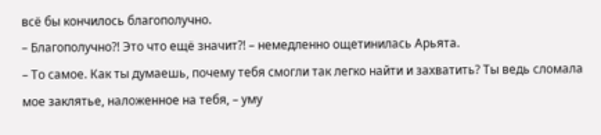всё бы кончилось благополучно.
– Благополучно?! Это что ещё значит?! – немедленно ощетинилась Арьята.
– То самое. Как ты думаешь, почему тебя смогли так легко найти и захватить? Ты ведь сломала мое заклятье, наложенное на тебя, – уму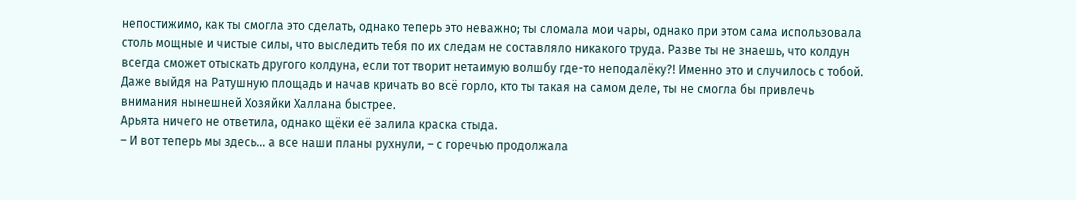непостижимо, как ты смогла это сделать, однако теперь это неважно; ты сломала мои чары, однако при этом сама использовала столь мощные и чистые силы, что выследить тебя по их следам не составляло никакого труда. Разве ты не знаешь, что колдун всегда сможет отыскать другого колдуна, если тот творит нетаимую волшбу где-то неподалёку?! Именно это и случилось с тобой. Даже выйдя на Ратушную площадь и начав кричать во всё горло, кто ты такая на самом деле, ты не смогла бы привлечь внимания нынешней Хозяйки Халлана быстрее.
Арьята ничего не ответила, однако щёки её залила краска стыда.
– И вот теперь мы здесь… а все наши планы рухнули, – с горечью продолжала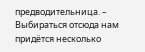предводительница. – Выбираться отсюда нам придётся несколько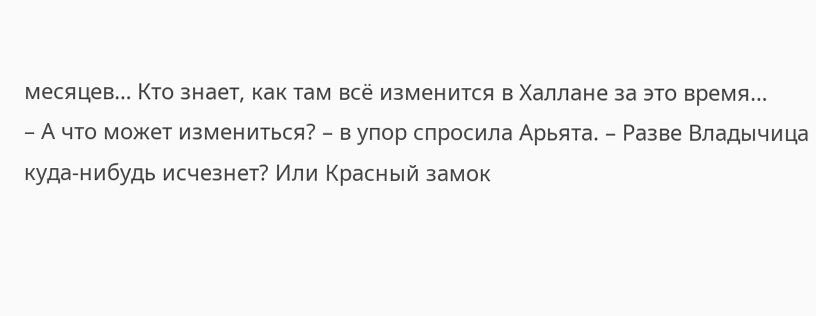месяцев… Кто знает, как там всё изменится в Халлане за это время…
– А что может измениться? – в упор спросила Арьята. – Разве Владычица куда-нибудь исчезнет? Или Красный замок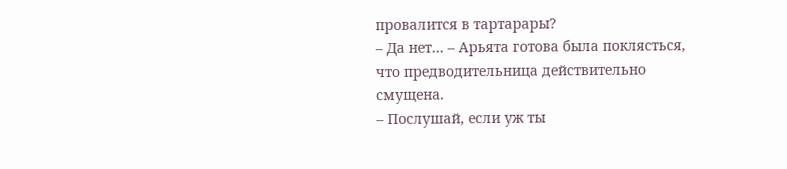провалится в тартарары?
– Да нет… – Арьята готова была поклясться, что предводительница действительно смущена.
– Послушай, если уж ты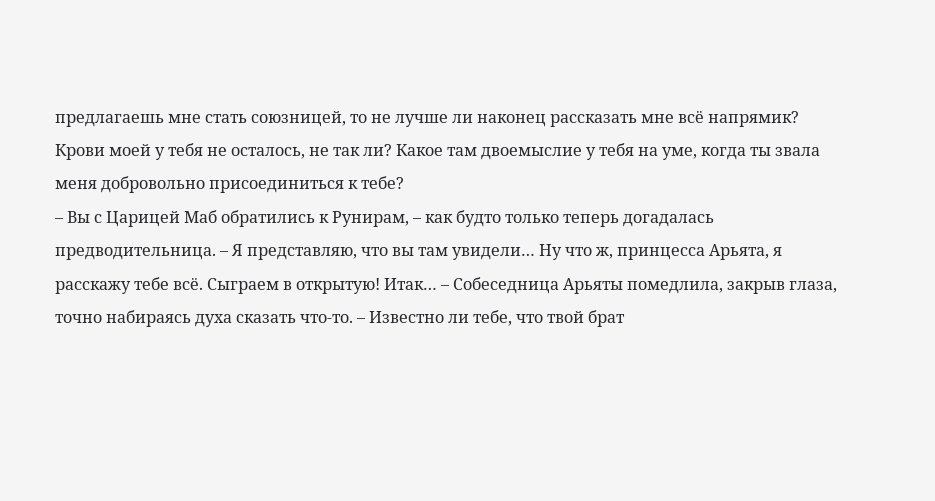предлагаешь мне стать союзницей, то не лучше ли наконец рассказать мне всё напрямик? Крови моей у тебя не осталось, не так ли? Какое там двоемыслие у тебя на уме, когда ты звала меня добровольно присоединиться к тебе?
– Вы с Царицей Маб обратились к Рунирам, – как будто только теперь догадалась предводительница. – Я представляю, что вы там увидели… Ну что ж, принцесса Арьята, я расскажу тебе всё. Сыграем в открытую! Итак… – Собеседница Арьяты помедлила, закрыв глаза, точно набираясь духа сказать что-то. – Известно ли тебе, что твой брат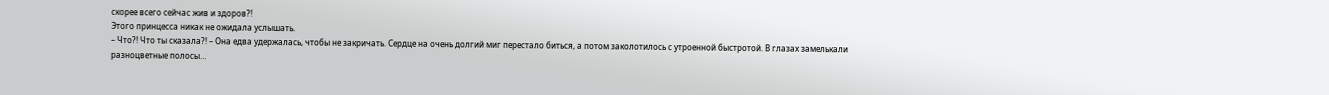скорее всего сейчас жив и здоров?!
Этого принцесса никак не ожидала услышать.
– Что?! Что ты сказала?! – Она едва удержалась, чтобы не закричать. Сердце на очень долгий миг перестало биться, а потом заколотилось с утроенной быстротой. В глазах замелькали разноцветные полосы…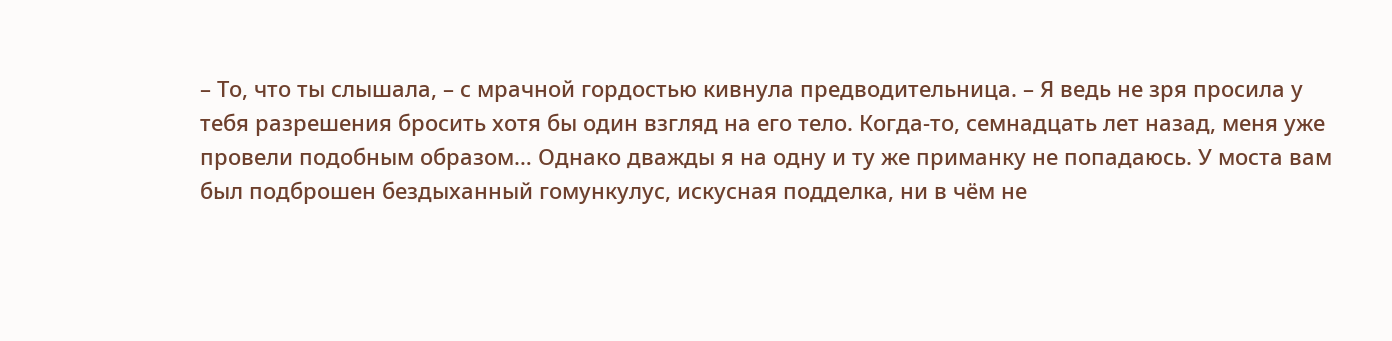– То, что ты слышала, – с мрачной гордостью кивнула предводительница. – Я ведь не зря просила у тебя разрешения бросить хотя бы один взгляд на его тело. Когда-то, семнадцать лет назад, меня уже провели подобным образом… Однако дважды я на одну и ту же приманку не попадаюсь. У моста вам был подброшен бездыханный гомункулус, искусная подделка, ни в чём не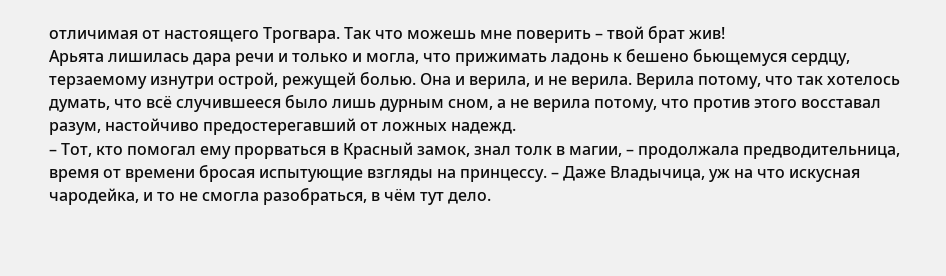отличимая от настоящего Трогвара. Так что можешь мне поверить – твой брат жив!
Арьята лишилась дара речи и только и могла, что прижимать ладонь к бешено бьющемуся сердцу, терзаемому изнутри острой, режущей болью. Она и верила, и не верила. Верила потому, что так хотелось думать, что всё случившееся было лишь дурным сном, а не верила потому, что против этого восставал разум, настойчиво предостерегавший от ложных надежд.
– Тот, кто помогал ему прорваться в Красный замок, знал толк в магии, – продолжала предводительница, время от времени бросая испытующие взгляды на принцессу. – Даже Владычица, уж на что искусная чародейка, и то не смогла разобраться, в чём тут дело.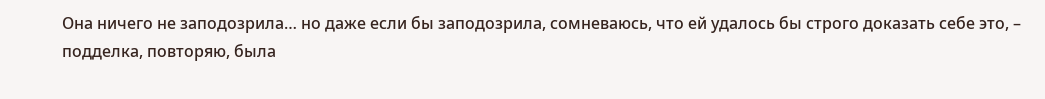Она ничего не заподозрила… но даже если бы заподозрила, сомневаюсь, что ей удалось бы строго доказать себе это, – подделка, повторяю, была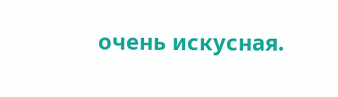очень искусная.